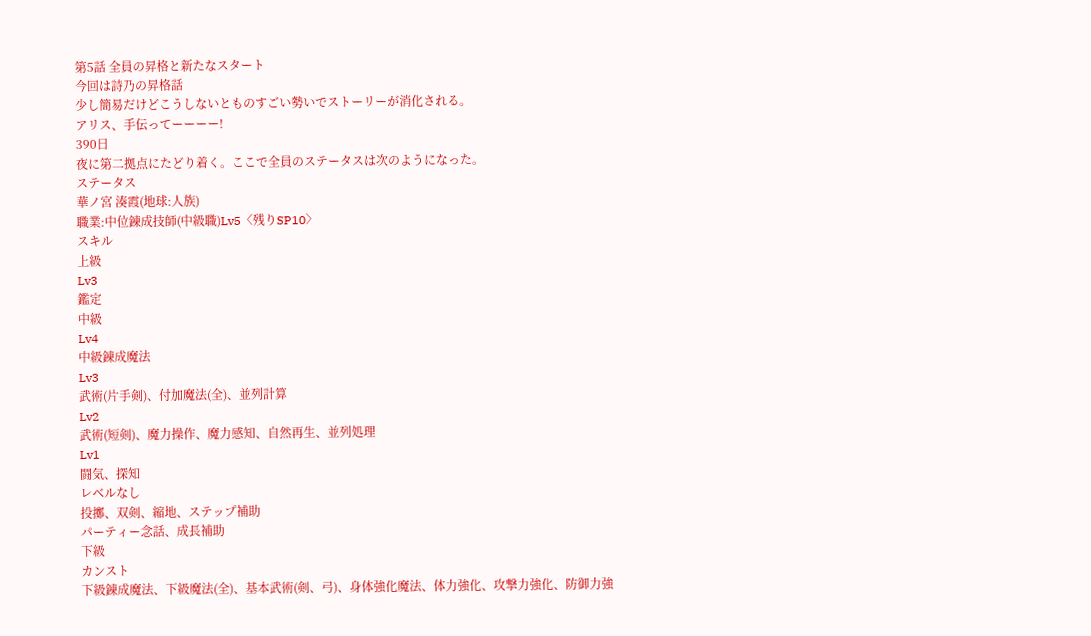第5話 全員の昇格と新たなスタート
今回は詩乃の昇格話
少し簡易だけどこうしないとものすごい勢いでストーリーが消化される。
アリス、手伝ってーーーー!
390日
夜に第二拠点にたどり着く。ここで全員のステータスは次のようになった。
ステータス
華ノ宮 湊霞(地球:人族)
職業:中位錬成技師(中級職)Lv5〈残りSP10〉
スキル
上級
Lv3
鑑定
中級
Lv4
中級錬成魔法
Lv3
武術(片手剣)、付加魔法(全)、並列計算
Lv2
武術(短剣)、魔力操作、魔力感知、自然再生、並列処理
Lv1
闘気、探知
レベルなし
投擲、双剣、縮地、ステップ補助
パーティー念話、成長補助
下級
カンスト
下級錬成魔法、下級魔法(全)、基本武術(剣、弓)、身体強化魔法、体力強化、攻撃力強化、防御力強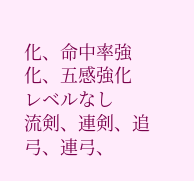化、命中率強化、五感強化
レベルなし
流剣、連剣、追弓、連弓、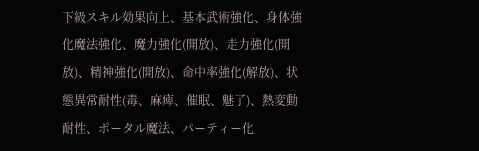下級スキル効果向上、基本武術強化、身体強化魔法強化、魔力強化(開放)、走力強化(開放)、精神強化(開放)、命中率強化(解放)、状態異常耐性(毒、麻痺、催眠、魅了)、熱変動耐性、ポータル魔法、パーティー化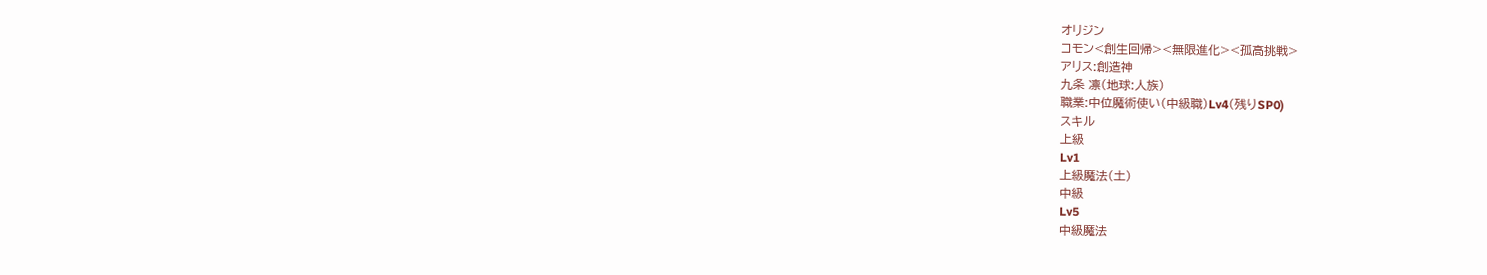オリジン
コモン<創生回帰><無限進化><孤高挑戦>
アリス:創造神
九条 凛(地球:人族)
職業:中位魔術使い(中級職)Lv4(残りSP0)
スキル
上級
Lv1
上級魔法(土)
中級
Lv5
中級魔法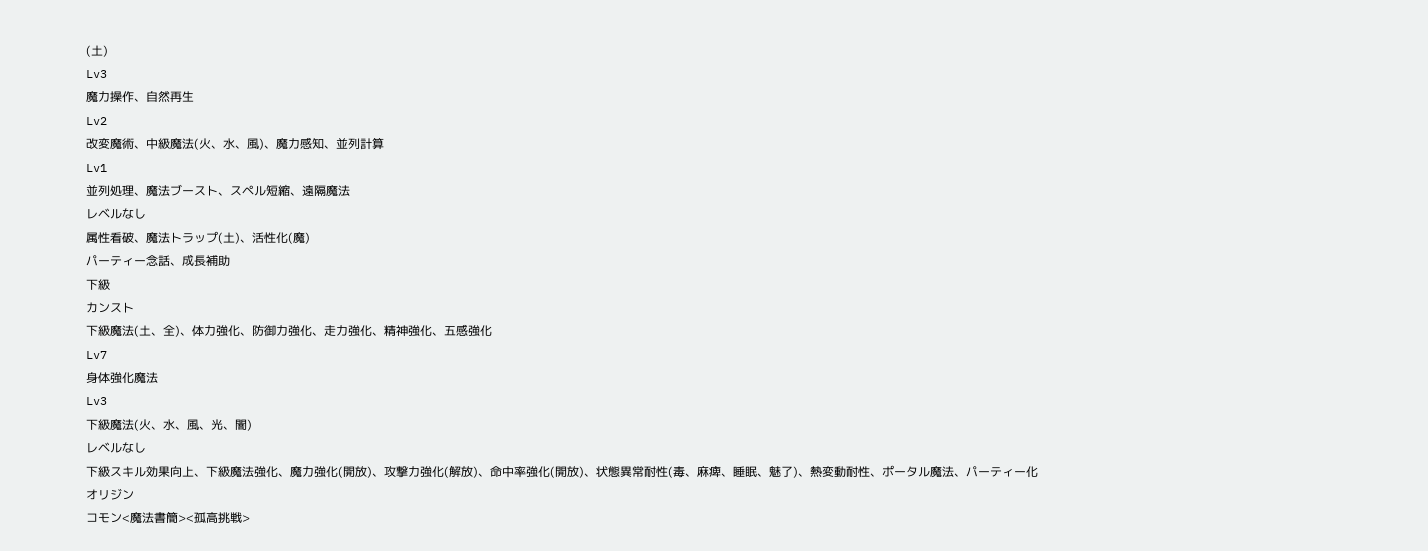(土)
Lv3
魔力操作、自然再生
Lv2
改変魔術、中級魔法(火、水、風)、魔力感知、並列計算
Lv1
並列処理、魔法ブースト、スペル短縮、遠隔魔法
レベルなし
属性看破、魔法トラップ(土)、活性化(魔)
パーティー念話、成長補助
下級
カンスト
下級魔法(土、全)、体力強化、防御力強化、走力強化、精神強化、五感強化
Lv7
身体強化魔法
Lv3
下級魔法(火、水、風、光、闇)
レベルなし
下級スキル効果向上、下級魔法強化、魔力強化(開放)、攻撃力強化(解放)、命中率強化(開放)、状態異常耐性(毒、麻痺、睡眠、魅了)、熱変動耐性、ポータル魔法、パーティー化
オリジン
コモン<魔法書簡><孤高挑戦>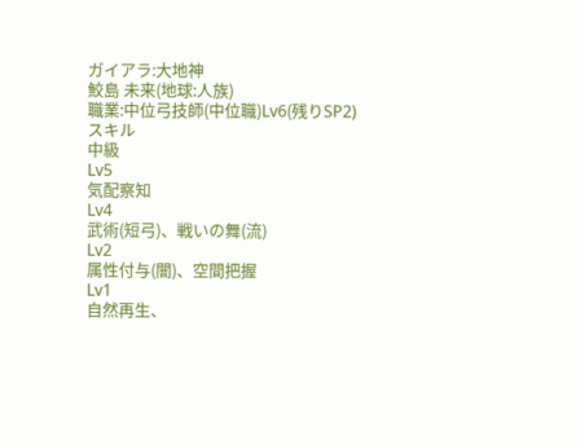ガイアラ:大地神
鮫島 未来(地球:人族)
職業:中位弓技師(中位職)Lv6(残りSP2)
スキル
中級
Lv5
気配察知
Lv4
武術(短弓)、戦いの舞(流)
Lv2
属性付与(闇)、空間把握
Lv1
自然再生、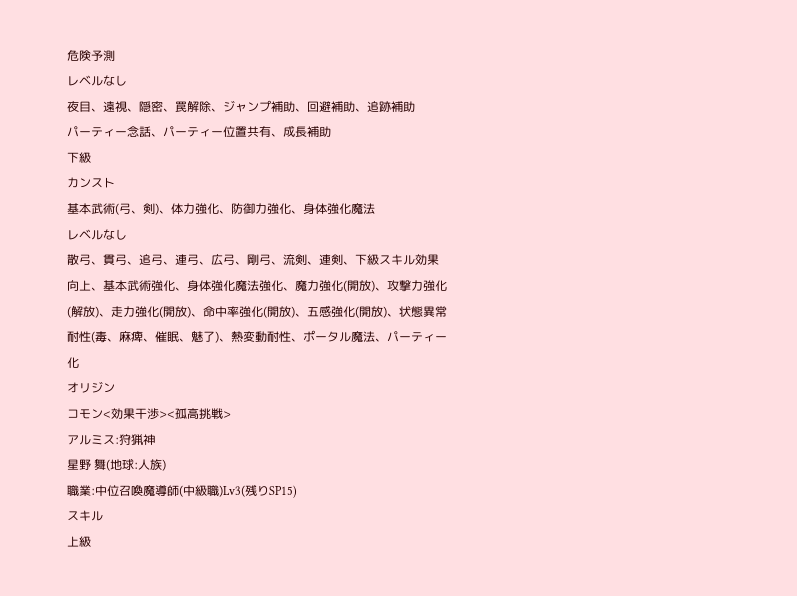危険予測
レベルなし
夜目、遠視、隠密、罠解除、ジャンプ補助、回避補助、追跡補助
パーティー念話、パーティー位置共有、成長補助
下級
カンスト
基本武術(弓、剣)、体力強化、防御力強化、身体強化魔法
レベルなし
散弓、貫弓、追弓、連弓、広弓、剛弓、流剣、連剣、下級スキル効果向上、基本武術強化、身体強化魔法強化、魔力強化(開放)、攻撃力強化(解放)、走力強化(開放)、命中率強化(開放)、五感強化(開放)、状態異常耐性(毒、麻痺、催眠、魅了)、熱変動耐性、ポータル魔法、パーティー化
オリジン
コモン<効果干渉><孤高挑戦>
アルミス:狩猟神
星野 舞(地球:人族)
職業:中位召喚魔導師(中級職)Lv3(残りSP15)
スキル
上級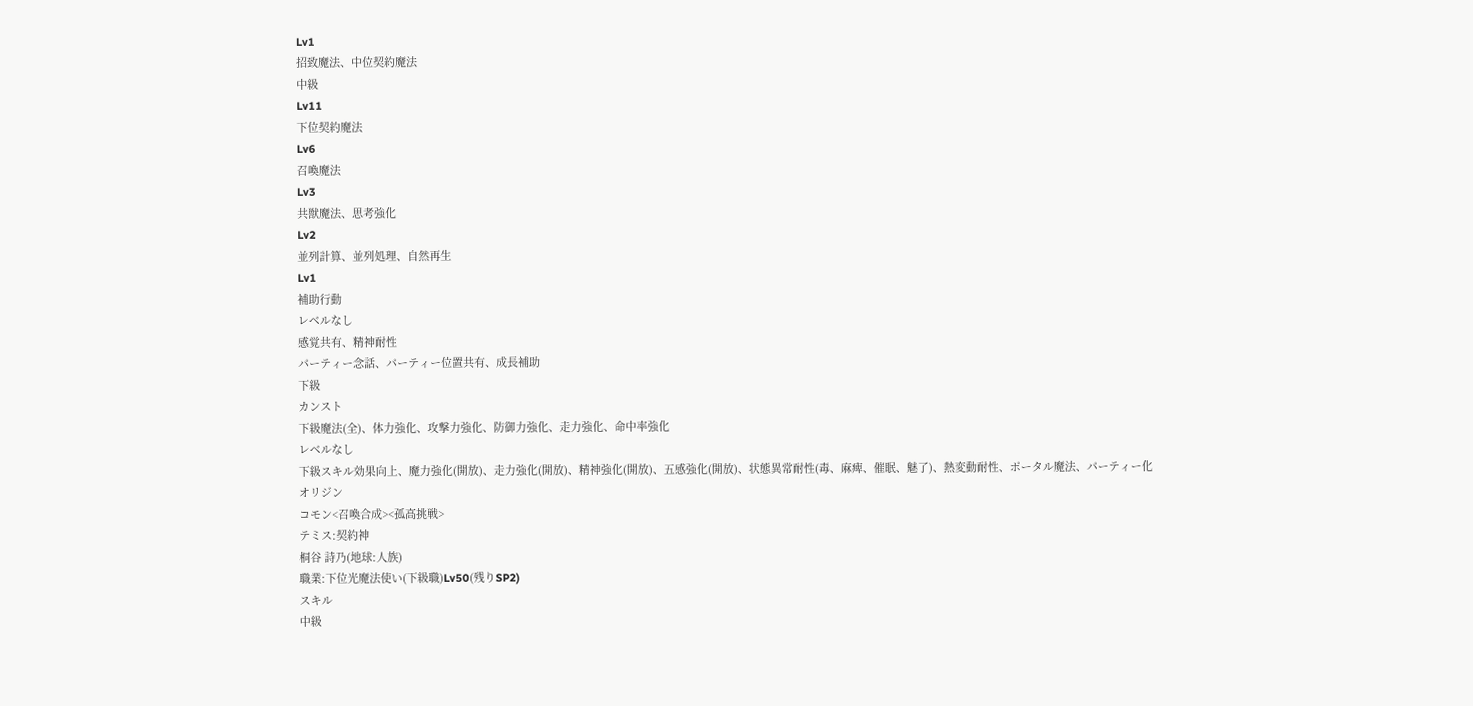Lv1
招致魔法、中位契約魔法
中級
Lv11
下位契約魔法
Lv6
召喚魔法
Lv3
共獣魔法、思考強化
Lv2
並列計算、並列処理、自然再生
Lv1
補助行動
レベルなし
感覚共有、精神耐性
パーティー念話、パーティー位置共有、成長補助
下級
カンスト
下級魔法(全)、体力強化、攻撃力強化、防御力強化、走力強化、命中率強化
レベルなし
下級スキル効果向上、魔力強化(開放)、走力強化(開放)、精神強化(開放)、五感強化(開放)、状態異常耐性(毒、麻痺、催眠、魅了)、熱変動耐性、ポータル魔法、パーティー化
オリジン
コモン<召喚合成><孤高挑戦>
テミス:契約神
桐谷 詩乃(地球:人族)
職業:下位光魔法使い(下級職)Lv50(残りSP2)
スキル
中級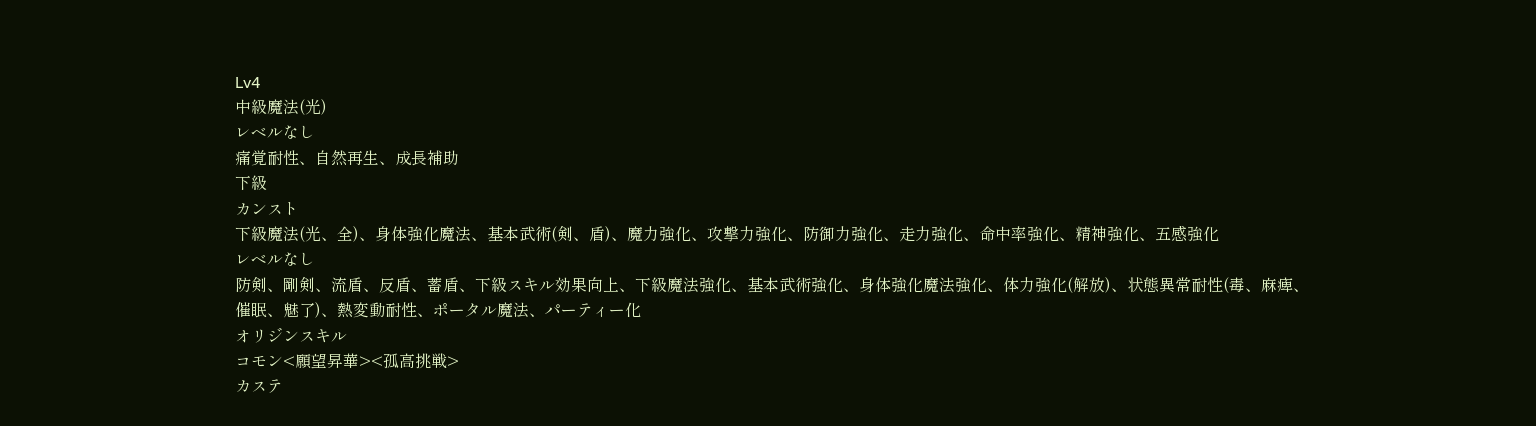Lv4
中級魔法(光)
レベルなし
痛覚耐性、自然再生、成長補助
下級
カンスト
下級魔法(光、全)、身体強化魔法、基本武術(剣、盾)、魔力強化、攻撃力強化、防御力強化、走力強化、命中率強化、精神強化、五感強化
レベルなし
防剣、剛剣、流盾、反盾、蓄盾、下級スキル効果向上、下級魔法強化、基本武術強化、身体強化魔法強化、体力強化(解放)、状態異常耐性(毒、麻痺、催眠、魅了)、熱変動耐性、ポータル魔法、パーティー化
オリジンスキル
コモン<願望昇華><孤高挑戦>
カステ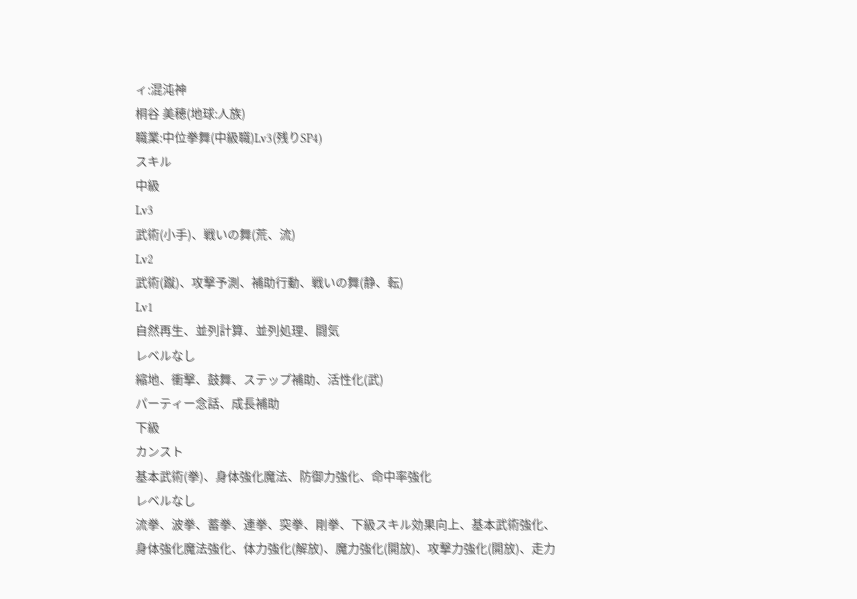ィ:混沌神
桐谷 美穂(地球:人族)
職業:中位拳舞(中級職)Lv3(残りSP4)
スキル
中級
Lv3
武術(小手)、戦いの舞(荒、流)
Lv2
武術(蹴)、攻撃予測、補助行動、戦いの舞(静、転)
Lv1
自然再生、並列計算、並列処理、闘気
レベルなし
縮地、衝撃、鼓舞、ステップ補助、活性化(武)
パーティー念話、成長補助
下級
カンスト
基本武術(拳)、身体強化魔法、防御力強化、命中率強化
レベルなし
流拳、波拳、蓄拳、連拳、突拳、剛拳、下級スキル効果向上、基本武術強化、身体強化魔法強化、体力強化(解放)、魔力強化(開放)、攻撃力強化(開放)、走力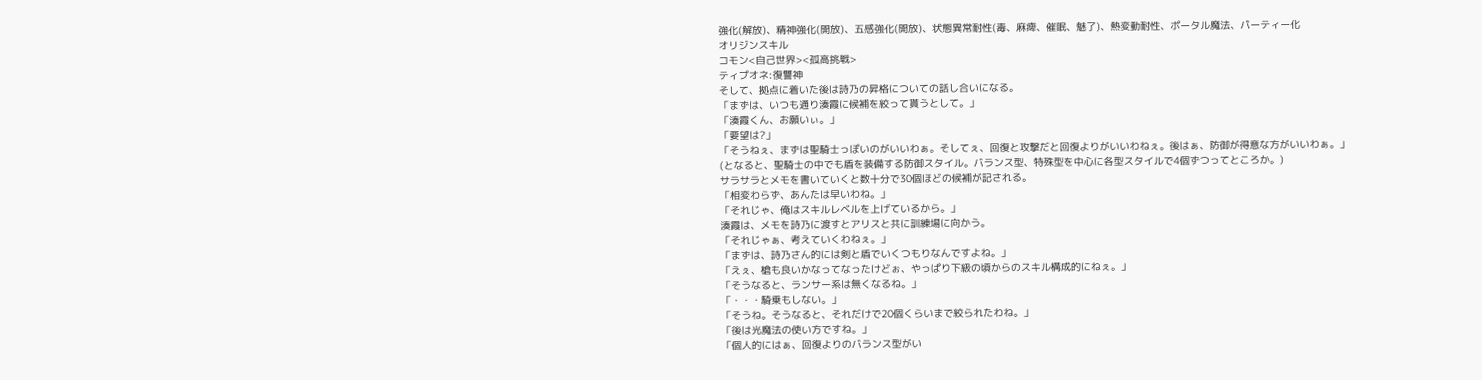強化(解放)、精神強化(開放)、五感強化(開放)、状態異常耐性(毒、麻痺、催眠、魅了)、熱変動耐性、ポータル魔法、パーティー化
オリジンスキル
コモン<自己世界><孤高挑戦>
ティプオネ:復讐神
そして、拠点に着いた後は詩乃の昇格についての話し合いになる。
「まずは、いつも通り湊霞に候補を絞って貰うとして。」
「湊霞くん、お願いぃ。」
「要望は?」
「そうねぇ、まずは聖騎士っぽいのがいいわぁ。そしてぇ、回復と攻撃だと回復よりがいいわねぇ。後はぁ、防御が得意な方がいいわぁ。」
(となると、聖騎士の中でも盾を装備する防御スタイル。バランス型、特殊型を中心に各型スタイルで4個ずつってところか。)
サラサラとメモを書いていくと数十分で30個ほどの候補が記される。
「相変わらず、あんたは早いわね。」
「それじゃ、俺はスキルレベルを上げているから。」
湊霞は、メモを詩乃に渡すとアリスと共に訓練場に向かう。
「それじゃぁ、考えていくわねぇ。」
「まずは、詩乃さん的には剣と盾でいくつもりなんですよね。」
「えぇ、槍も良いかなってなったけどぉ、やっぱり下級の頃からのスキル構成的にねぇ。」
「そうなると、ランサー系は無くなるね。」
「・・・騎乗もしない。」
「そうね。そうなると、それだけで20個くらいまで絞られたわね。」
「後は光魔法の使い方ですね。」
「個人的にはぁ、回復よりのバランス型がい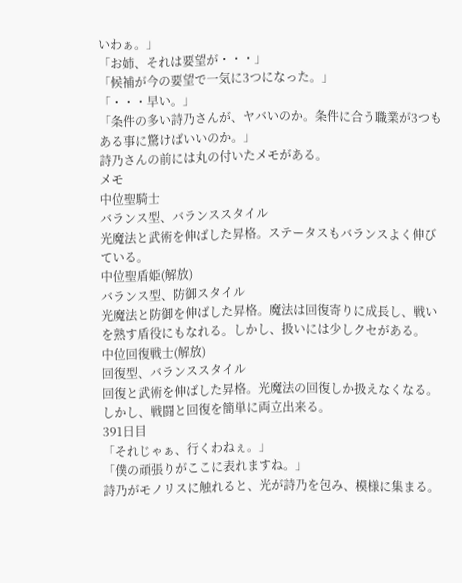いわぁ。」
「お姉、それは要望が・・・」
「候補が今の要望で一気に3つになった。」
「・・・早い。」
「条件の多い詩乃さんが、ヤバいのか。条件に合う職業が3つもある事に驚けばいいのか。」
詩乃さんの前には丸の付いたメモがある。
メモ
中位聖騎士
バランス型、バランススタイル
光魔法と武術を伸ばした昇格。ステータスもバランスよく伸びている。
中位聖盾姫(解放)
バランス型、防御スタイル
光魔法と防御を伸ばした昇格。魔法は回復寄りに成長し、戦いを熟す盾役にもなれる。しかし、扱いには少しクセがある。
中位回復戦士(解放)
回復型、バランススタイル
回復と武術を伸ばした昇格。光魔法の回復しか扱えなくなる。しかし、戦闘と回復を簡単に両立出来る。
391日目
「それじゃぁ、行くわねぇ。」
「僕の頑張りがここに表れますね。」
詩乃がモノリスに触れると、光が詩乃を包み、模様に集まる。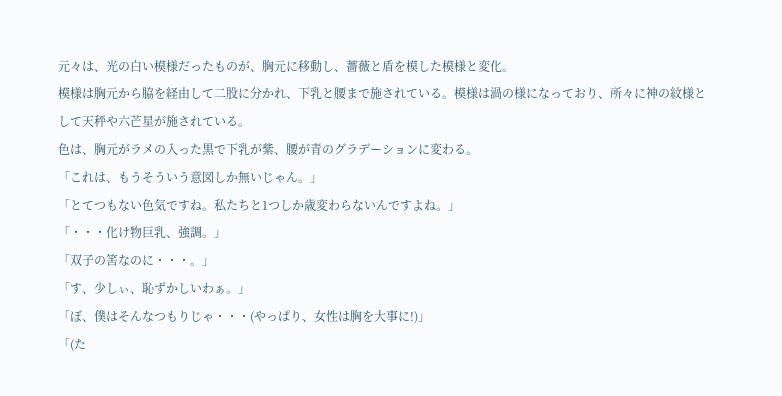元々は、光の白い模様だったものが、胸元に移動し、薔薇と盾を模した模様と変化。
模様は胸元から脇を経由して二股に分かれ、下乳と腰まで施されている。模様は渦の様になっており、所々に神の紋様として天秤や六芒星が施されている。
色は、胸元がラメの入った黒で下乳が紫、腰が青のグラデーションに変わる。
「これは、もうそういう意図しか無いじゃん。」
「とてつもない色気ですね。私たちと1つしか歳変わらないんですよね。」
「・・・化け物巨乳、強調。」
「双子の筈なのに・・・。」
「す、少しぃ、恥ずかしいわぁ。」
「ぼ、僕はそんなつもりじゃ・・・(やっぱり、女性は胸を大事に!)」
「(た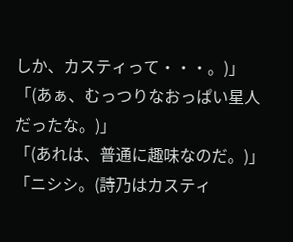しか、カスティって・・・。)」
「(あぁ、むっつりなおっぱい星人だったな。)」
「(あれは、普通に趣味なのだ。)」
「ニシシ。(詩乃はカスティ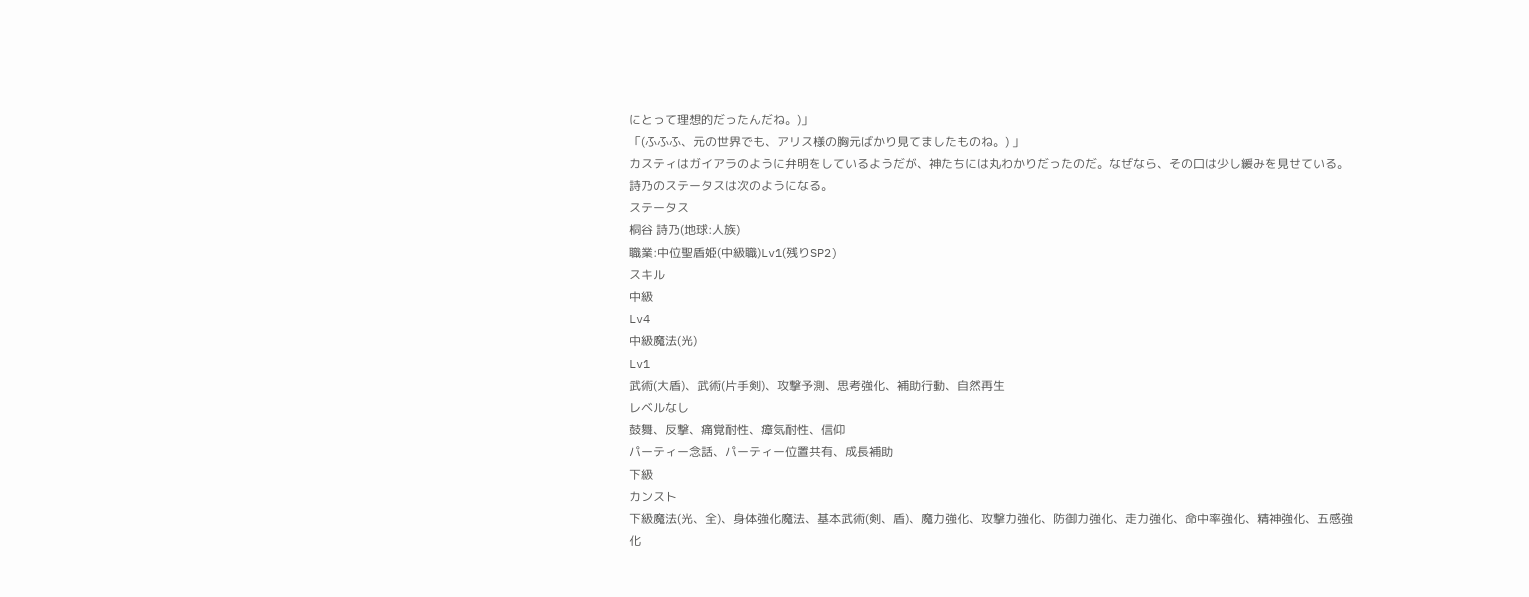にとって理想的だったんだね。)」
「(ふふふ、元の世界でも、アリス様の胸元ばかり見てましたものね。) 」
カスティはガイアラのように弁明をしているようだが、神たちには丸わかりだったのだ。なぜなら、その口は少し緩みを見せている。
詩乃のステータスは次のようになる。
ステータス
桐谷 詩乃(地球:人族)
職業:中位聖盾姫(中級職)Lv1(残りSP2)
スキル
中級
Lv4
中級魔法(光)
Lv1
武術(大盾)、武術(片手剣)、攻撃予測、思考強化、補助行動、自然再生
レベルなし
鼓舞、反撃、痛覚耐性、瘴気耐性、信仰
パーティー念話、パーティー位置共有、成長補助
下級
カンスト
下級魔法(光、全)、身体強化魔法、基本武術(剣、盾)、魔力強化、攻撃力強化、防御力強化、走力強化、命中率強化、精神強化、五感強化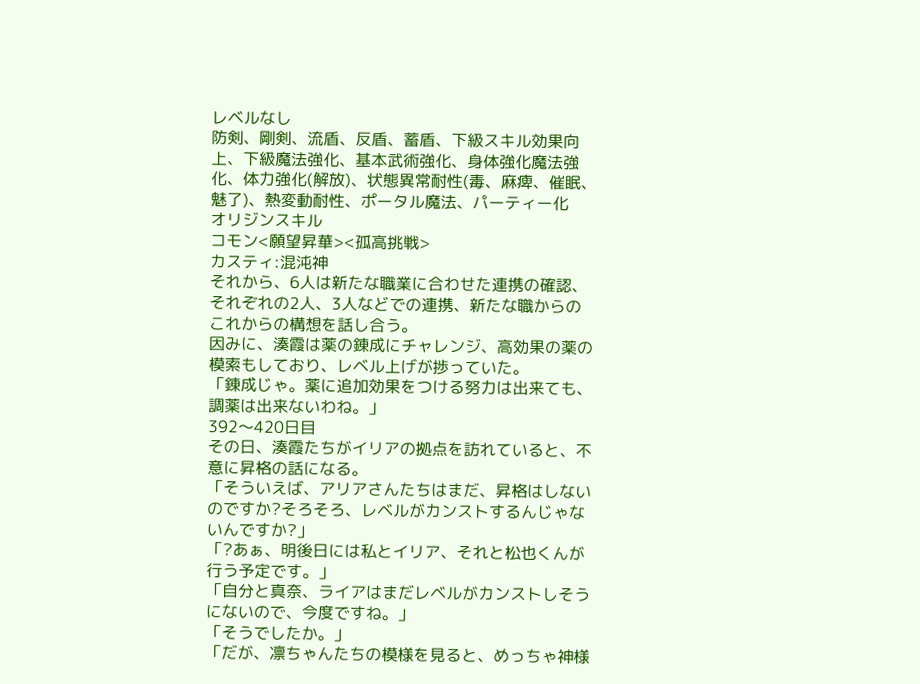レベルなし
防剣、剛剣、流盾、反盾、蓄盾、下級スキル効果向上、下級魔法強化、基本武術強化、身体強化魔法強化、体力強化(解放)、状態異常耐性(毒、麻痺、催眠、魅了)、熱変動耐性、ポータル魔法、パーティー化
オリジンスキル
コモン<願望昇華><孤高挑戦>
カスティ:混沌神
それから、6人は新たな職業に合わせた連携の確認、それぞれの2人、3人などでの連携、新たな職からのこれからの構想を話し合う。
因みに、湊霞は薬の錬成にチャレンジ、高効果の薬の模索もしており、レベル上げが捗っていた。
「錬成じゃ。薬に追加効果をつける努力は出来ても、調薬は出来ないわね。」
392〜420日目
その日、湊霞たちがイリアの拠点を訪れていると、不意に昇格の話になる。
「そういえば、アリアさんたちはまだ、昇格はしないのですか?そろそろ、レベルがカンストするんじゃないんですか?」
「?あぁ、明後日には私とイリア、それと松也くんが行う予定です。」
「自分と真奈、ライアはまだレベルがカンストしそうにないので、今度ですね。」
「そうでしたか。」
「だが、凛ちゃんたちの模様を見ると、めっちゃ神様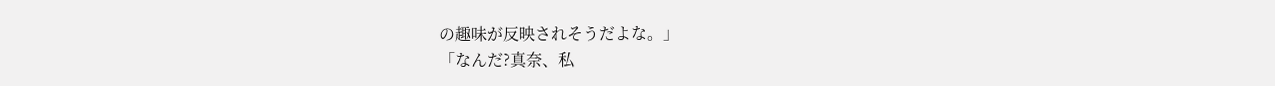の趣味が反映されそうだよな。」
「なんだ?真奈、私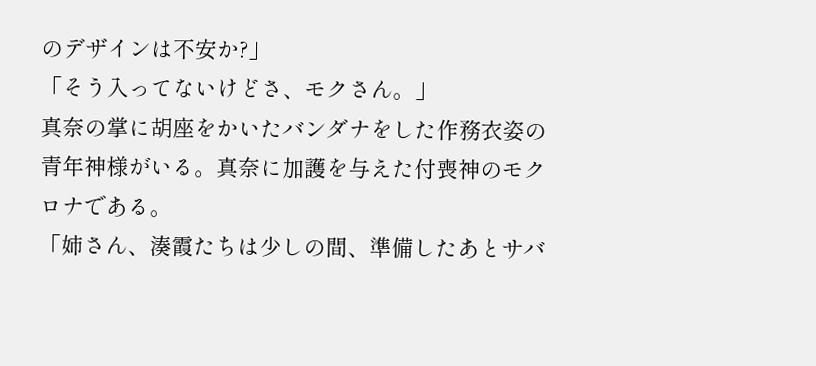のデザインは不安か?」
「そう入ってないけどさ、モクさん。」
真奈の掌に胡座をかいたバンダナをした作務衣姿の青年神様がいる。真奈に加護を与えた付喪神のモクロナである。
「姉さん、湊霞たちは少しの間、準備したあとサバ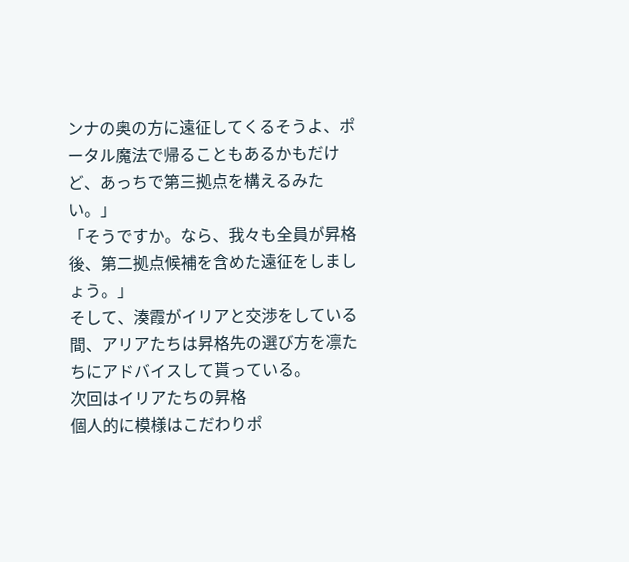ンナの奥の方に遠征してくるそうよ、ポータル魔法で帰ることもあるかもだけど、あっちで第三拠点を構えるみたい。」
「そうですか。なら、我々も全員が昇格後、第二拠点候補を含めた遠征をしましょう。」
そして、湊霞がイリアと交渉をしている間、アリアたちは昇格先の選び方を凛たちにアドバイスして貰っている。
次回はイリアたちの昇格
個人的に模様はこだわりポ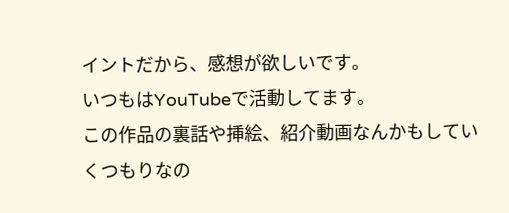イントだから、感想が欲しいです。
いつもはYouTubeで活動してます。
この作品の裏話や挿絵、紹介動画なんかもしていくつもりなの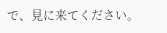で、見に来てください。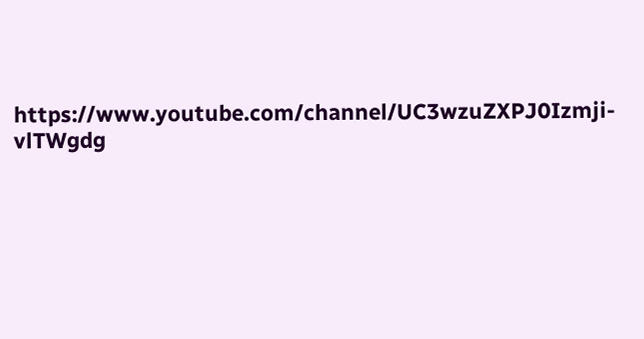https://www.youtube.com/channel/UC3wzuZXPJ0Izmji-vlTWgdg